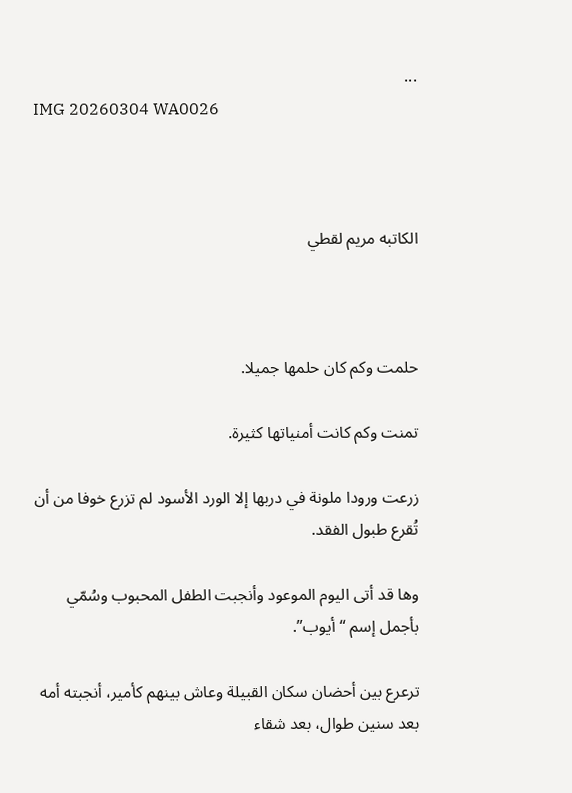...
IMG 20260304 WA0026



الكاتبه مريم لقطي



حلمت وكم كان حلمها جميلا.

تمنت وكم كانت أمنياتها كثيرة.

زرعت ورودا ملونة في دربها إلا الورد الأسود لم تزرع خوفا من أن تُقرع طبول الفقد.

وها قد أتى اليوم الموعود وأنجبت الطفل المحبوب وسُمّي بأجمل إسم “أيوب”.

ترعرع بين أحضان سكان القبيلة وعاش بينهم كأمير، أنجبته أمه بعد سنين طوال، بعد شقاء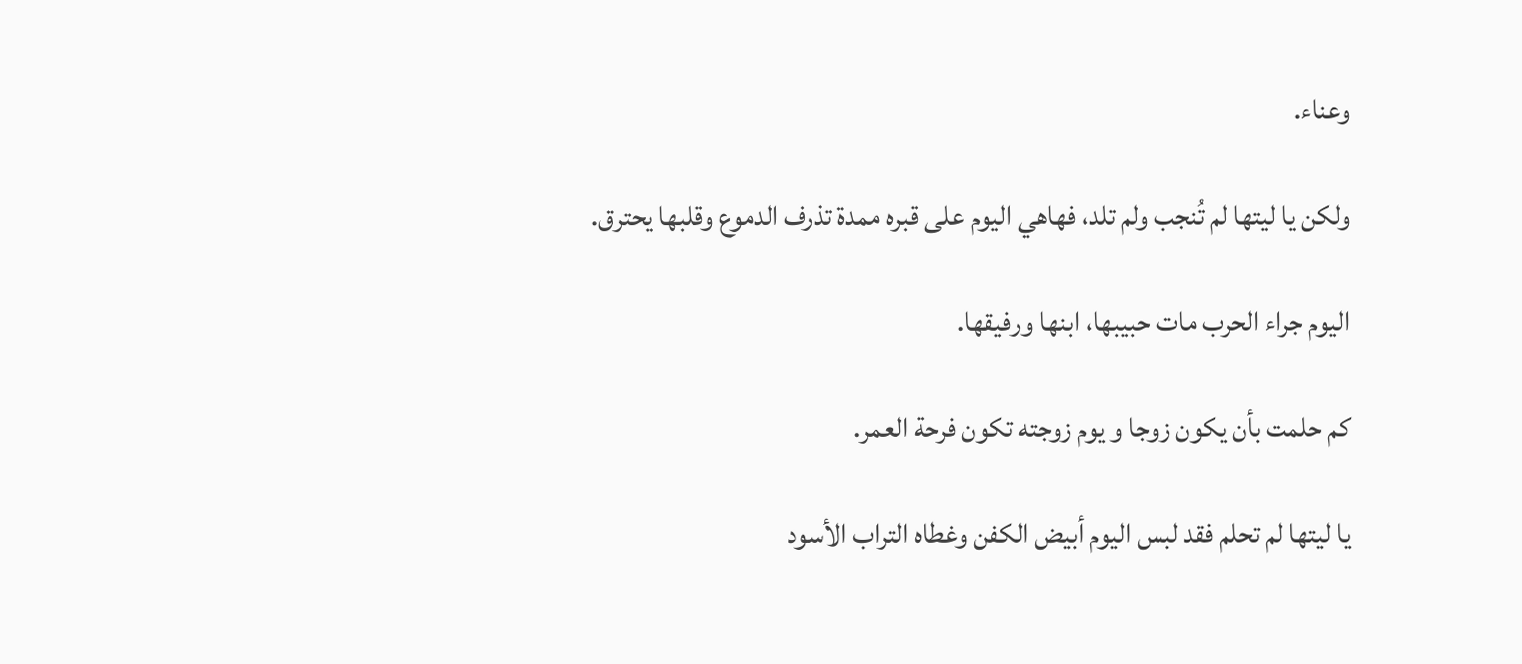وعناء.

ولكن يا ليتها لم تُنجب ولم تلد، فهاهي اليوم على قبره ممدة تذرف الدموع وقلبها يحترق.

اليوم جراء الحرب مات حبيبها، ابنها ورفيقها.

كم حلمت بأن يكون زوجا و يوم زوجته تكون فرحة العمر.

يا ليتها لم تحلم فقد لبس اليوم أبيض الكفن وغطاه التراب الأسود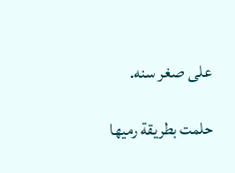على صغر سنه.

حلمت بطريقة رميها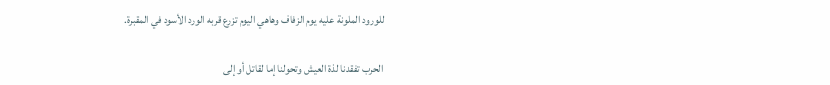للورود الملونة عليه يوم الزفاف وهاهي اليوم تزرع قربه الورد الأسود في المقبرة.

الحرب تفقدنا لذة العيش وتحولنا إما لقاتل أو إلى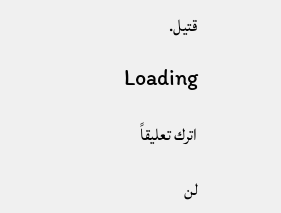قتيل.

Loading

اترك تعليقاً

لن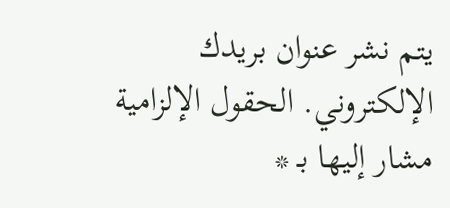يتم نشر عنوان بريدك الإلكتروني. الحقول الإلزامية مشار إليها بـ *